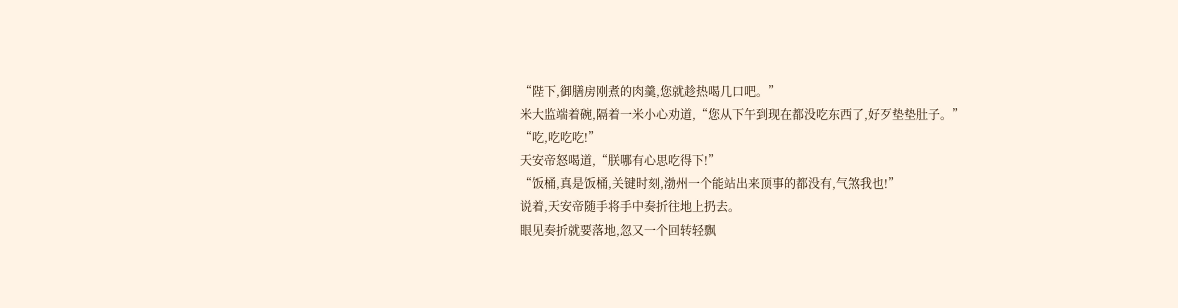“陛下,御膳房刚煮的肉羹,您就趁热喝几口吧。”
米大监端着碗,隔着一米小心劝道,“您从下午到现在都没吃东西了,好歹垫垫肚子。”
“吃,吃吃吃!”
天安帝怒喝道,“朕哪有心思吃得下!”
“饭桶,真是饭桶,关键时刻,渤州一个能站出来顶事的都没有,气煞我也!”
说着,天安帝随手将手中奏折往地上扔去。
眼见奏折就要落地,忽又一个回转轻飘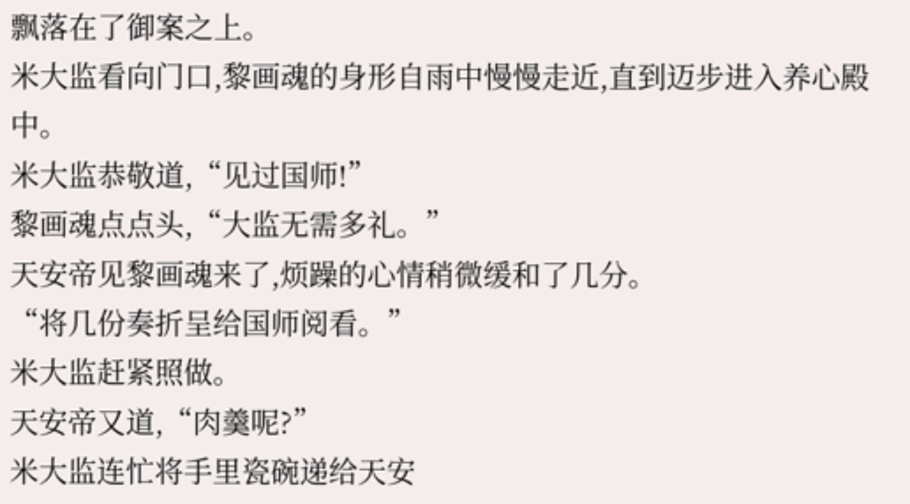飘落在了御案之上。
米大监看向门口,黎画魂的身形自雨中慢慢走近,直到迈步进入养心殿中。
米大监恭敬道,“见过国师!”
黎画魂点点头,“大监无需多礼。”
天安帝见黎画魂来了,烦躁的心情稍微缓和了几分。
“将几份奏折呈给国师阅看。”
米大监赶紧照做。
天安帝又道,“肉羹呢?”
米大监连忙将手里瓷碗递给天安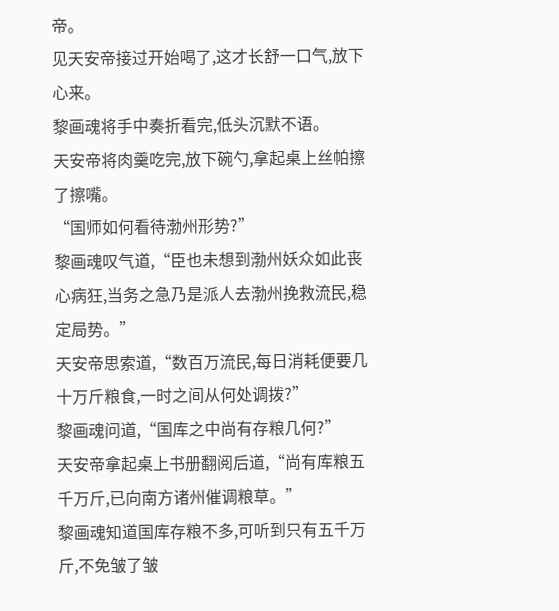帝。
见天安帝接过开始喝了,这才长舒一口气,放下心来。
黎画魂将手中奏折看完,低头沉默不语。
天安帝将肉羹吃完,放下碗勺,拿起桌上丝帕擦了擦嘴。
“国师如何看待渤州形势?”
黎画魂叹气道,“臣也未想到渤州妖众如此丧心病狂,当务之急乃是派人去渤州挽救流民,稳定局势。”
天安帝思索道,“数百万流民,每日消耗便要几十万斤粮食,一时之间从何处调拨?”
黎画魂问道,“国库之中尚有存粮几何?”
天安帝拿起桌上书册翻阅后道,“尚有库粮五千万斤,已向南方诸州催调粮草。”
黎画魂知道国库存粮不多,可听到只有五千万斤,不免皱了皱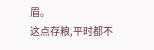眉。
这点存粮,平时都不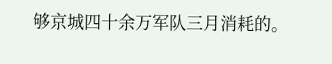够京城四十余万军队三月消耗的。